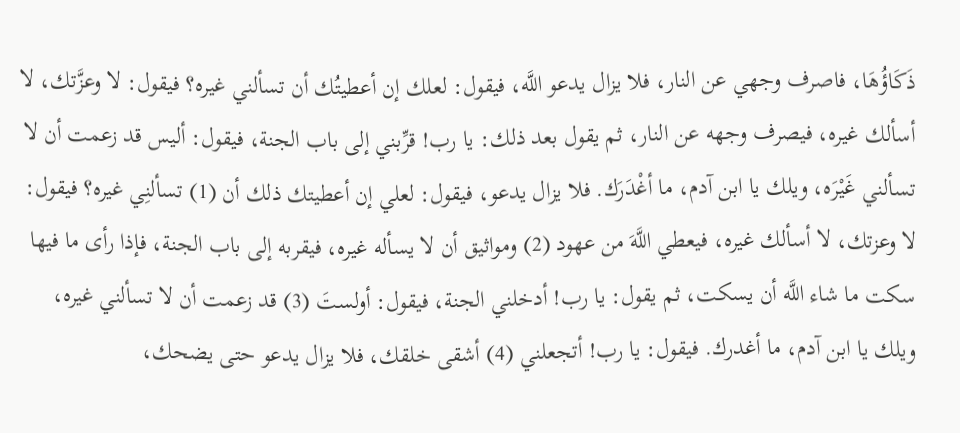ذَكَاؤُهَا، فاصرف وجهي عن النار، فلا يزال يدعو اللَّه، فيقول: لعلك إن أعطيتُك أن تسألني غيره؟ فيقول: لا وعزَّتك، لا أسألك غيره، فيصرف وجهه عن النار، ثم يقول بعد ذلك: يا رب! قرِّبني إلى باب الجنة، فيقول: أليس قد زعمت أن لا تسألني غَيْرَه، ويلك يا ابن آدم، ما أغْدَرَك. فلا يزال يدعو، فيقول: لعلي إن أعطيتك ذلك أن (1) تسألنِي غيره؟ فيقول: لا وعزتك، لا أسألك غيره، فيعطي اللَّهَ من عهود (2) ومواثيق أن لا يسأله غيره، فيقربه إلى باب الجنة، فإذا رأى ما فيها سكت ما شاء اللَّه أن يسكت، ثم يقول: يا رب! أدخلني الجنة، فيقول: أولستَ (3) قد زعمت أن لا تسألني غيره، ويلك يا ابن آدم، ما أغدرك. فيقول: يا رب! أتجعلني (4) أشقى خلقك، فلا يزال يدعو حتى يضحك،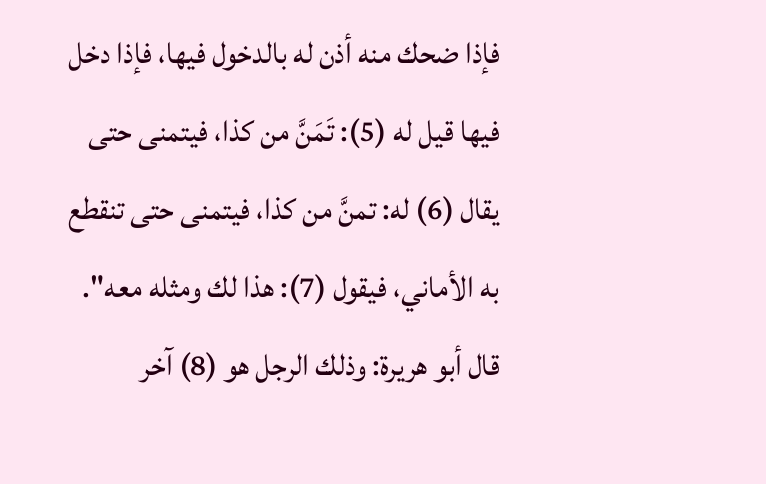فإذا ضحك منه أذن له بالدخول فيها، فإذا دخل فيها قيل له (5): تَمَنَّ من كذا، فيتمنى حتى يقال (6) له: تمنَّ من كذا، فيتمنى حتى تنقطع به الأماني، فيقول (7): هذا لك ومثله معه".
قال أبو هريرة: وذلك الرجل هو (8) آخر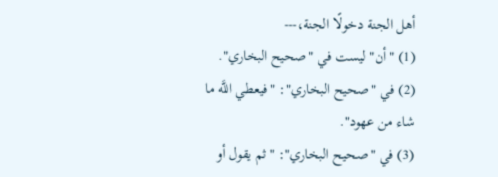أهل الجنة دخولًا الجنة،---
(1) "أن" ليست في "صحيح البخاري".
(2) في "صحيح البخاري": "فيعطي اللَّه ما شاء من عهود".
(3) في "صحيح البخاري": "ثم يقول أو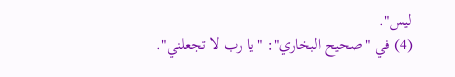ليس".
(4) في "صحيح البخاري": "يا رب لا تجعلني".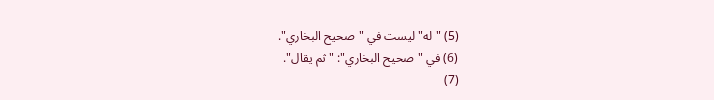(5) "له" ليست في "صحيح البخاري".
(6) في "صحيح البخاري": "ثم يقال".
(7)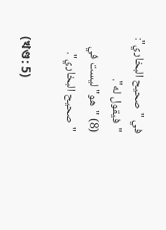في "صحيح البخاري": "فيقول له".
(8) "هو" ليست في "صحيح البخاري".

(খণ্ড: 5)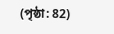(পৃষ্ঠা: 82)